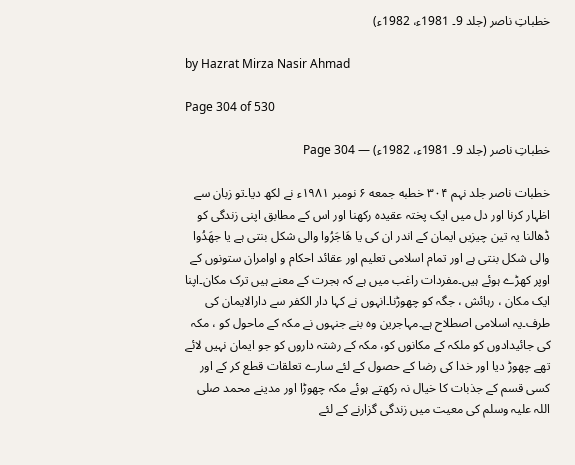خطباتِ ناصر (جلد 9۔ 1981ء، 1982ء)

by Hazrat Mirza Nasir Ahmad

Page 304 of 530

خطباتِ ناصر (جلد 9۔ 1981ء، 1982ء) — Page 304

خطبات ناصر جلد نہم ۳۰۴ خطبه جمعه ۶ نومبر ۱۹۸۱ء نے لکھ دیا۔تو زبان سے اظہار کرنا اور دل میں ایک پختہ عقیدہ رکھنا اور اس کے مطابق اپنی زندگی کو ڈھالنا یہ تین چیزیں ایمان کے اندر ان کی یا هَاجَرُوا والی شکل بنتی ہے یا جهَدُوا والی شکل بنتی ہے اور تمام اسلامی تعلیم اور عقائد احکام و اوامران ستونوں کے اوپر کھڑے ہوئے ہیں۔مفردات راغب میں ہے کہ ہجرت کے معنے ہیں ترک مکان۔اپنا ایک مکان ، رہائش ، جگہ کو چھوڑنا۔انہوں نے کہا دار الکفر سے دارالایمان کی طرف۔یہ اسلامی اصطلاح ہے۔مہاجرین وہ بنے جنہوں نے مکہ کے ماحول کو ، مکہ کی جائیدادوں کو ملکہ کے مکانوں کو، مکہ کے رشتہ داروں کو جو ایمان نہیں لائے تھے چھوڑ دیا اور خدا کی رضا کے حصول کے لئے سارے تعلقات قطع کر کے اور کسی قسم کے جذبات کا خیال نہ رکھتے ہوئے مکہ چھوڑا اور مدینے محمد صلی اللہ علیہ وسلم کی معیت میں زندگی گزارنے کے لئے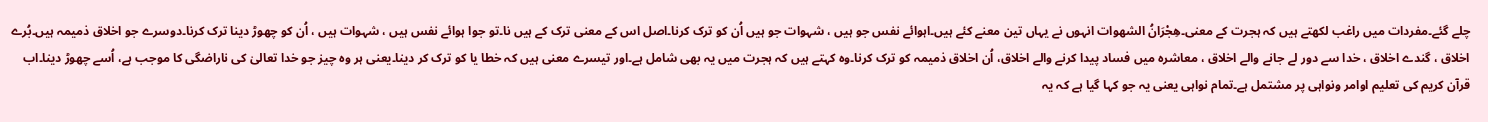چلے گئے۔مفردات میں راغب لکھتے ہیں کہ ہجرت کے معنی۔هِجْرَانُ الشهوات انہوں نے یہاں تین معنے کئے ہیں۔اہوائے نفس جو ہیں ، شہوات جو ہیں اُن کو ترک کرنا۔اصل اس کے معنی ترک کے ہیں نا۔تو جوا ہوائے نفس ہیں ، شہوات ہیں ، اُن کو چھوڑ دینا ترک کرنا۔دوسرے جو اخلاق ذمیمہ ہیں۔بُرے اخلاق ، گندے اخلاق ، خدا سے دور لے جانے والے اخلاق ، معاشرہ میں فساد پیدا کرنے والے اخلاق، اُن اخلاق ذمیمہ کو ترک کرنا۔وہ کہتے ہیں کہ ہجرت میں یہ بھی شامل ہے۔اور تیسرے معنی ہیں کہ خطا یا کو ترک کر دینا۔یعنی ہر وہ چیز جو خدا تعالیٰ کی ناراضگی کا موجب ہے، اُسے چھوڑ دینا۔اب قرآن کریم کی تعلیم اوامر ونواہی پر مشتمل ہے۔تمام نواہی یعنی یہ جو کہا گیا ہے کہ یہ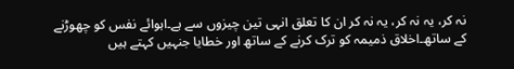نہ کر، یہ نہ کر، یہ نہ کر ان کا تعلق انہی تین چیزوں سے ہے۔اہوائے نفس کو چھوڑنے کے ساتھ۔اخلاق ذمیمہ کو ترک کرنے کے ساتھ اور خطایا جنہیں کہتے ہیں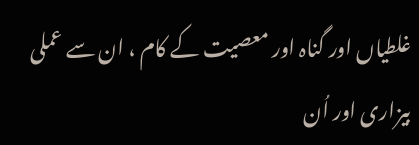غلطیاں اور گناہ اور معصیت کے کام ، ان سے عملی بیزاری اور اُن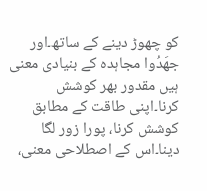کو چھوڑ دینے کے ساتھ۔اور جهَدُوا مجاہدہ کے بنیادی معنی ہیں مقدور بھر کوشش کرنا۔اپنی طاقت کے مطابق کوشش کرنا، پورا زور لگا دینا۔اس کے اصطلاحی معنی،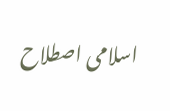اسلامی اصطلاح